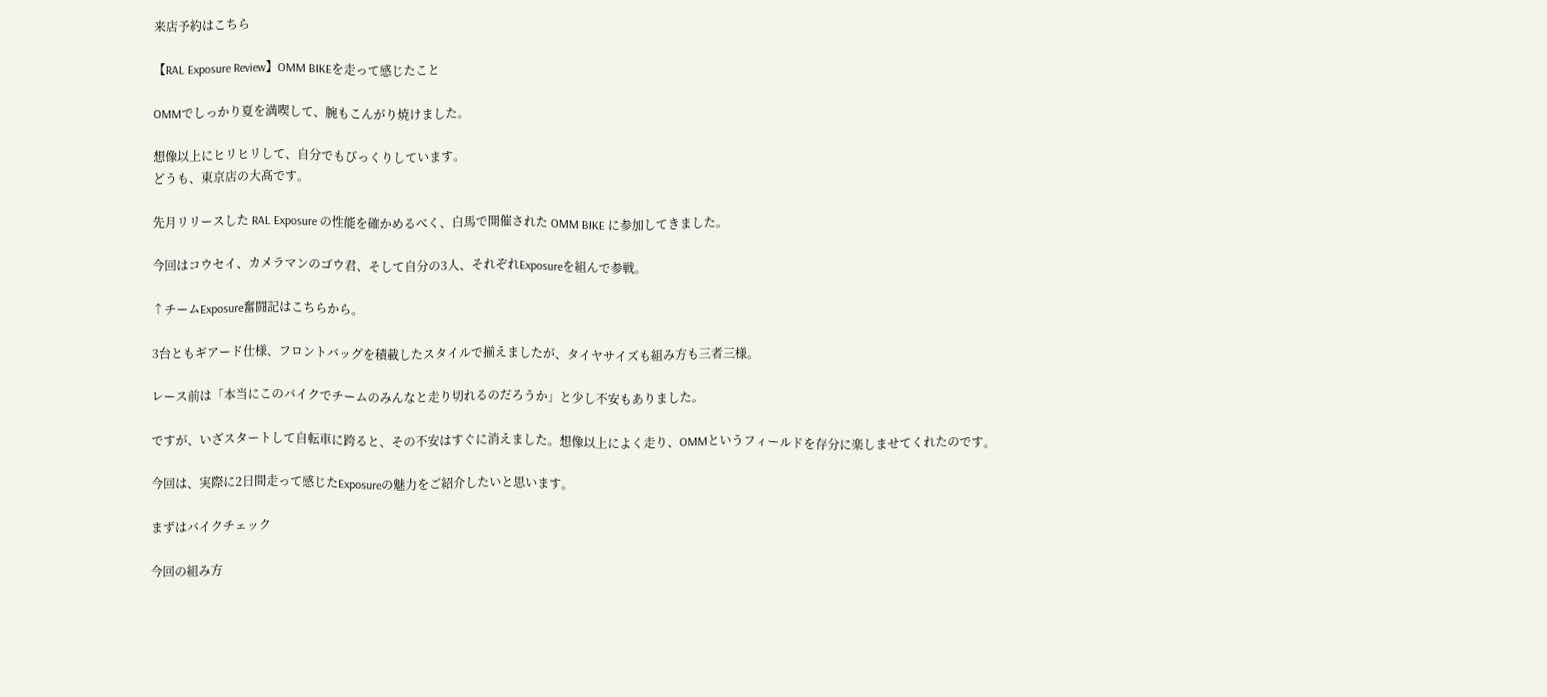来店予約はこちら

【RAL Exposure Review】OMM BIKEを走って感じたこと

OMMでしっかり夏を満喫して、腕もこんがり焼けました。

想像以上にヒリヒリして、自分でもびっくりしています。
どうも、東京店の大髙です。

先月リリースした RAL Exposure の性能を確かめるべく、白馬で開催された OMM BIKE に参加してきました。

今回はコウセイ、カメラマンのゴウ君、そして自分の3人、それぞれExposureを組んで参戦。

↑チームExposure奮闘記はこちらから。

3台ともギアード仕様、フロントバッグを積載したスタイルで揃えましたが、タイヤサイズも組み方も三者三様。

レース前は「本当にこのバイクでチームのみんなと走り切れるのだろうか」と少し不安もありました。

ですが、いざスタートして自転車に跨ると、その不安はすぐに消えました。想像以上によく走り、OMMというフィールドを存分に楽しませてくれたのです。

今回は、実際に2日間走って感じたExposureの魅力をご紹介したいと思います。

まずはバイクチェック

今回の組み方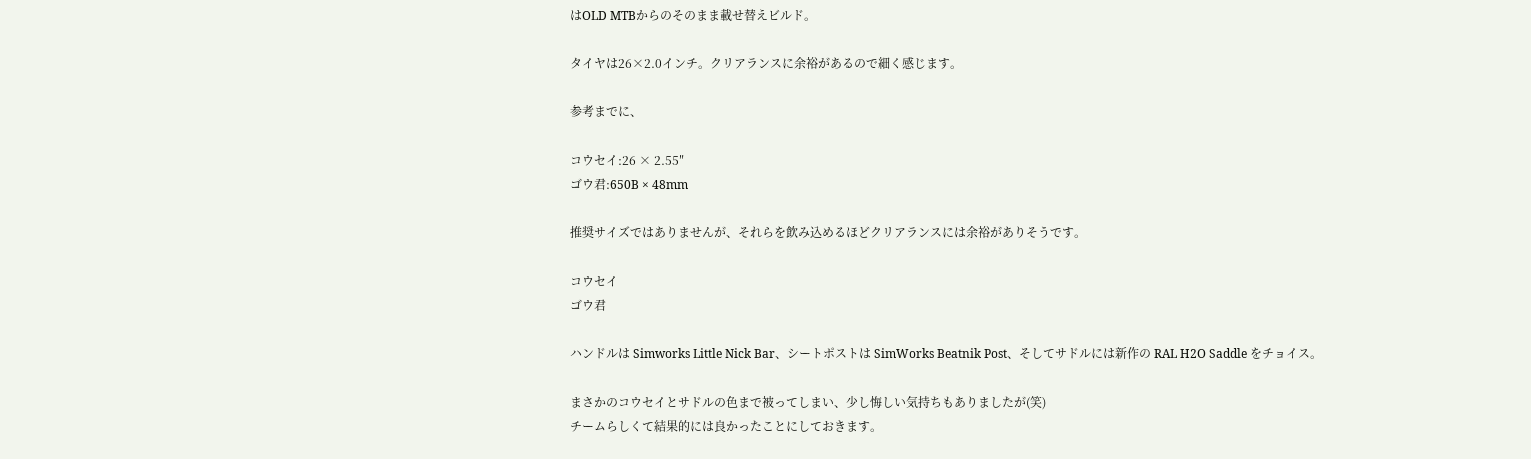はOLD MTBからのそのまま載せ替えビルド。

タイヤは26×2.0インチ。クリアランスに余裕があるので細く感じます。

参考までに、

コウセイ:26 × 2.55″
ゴウ君:650B × 48mm

推奨サイズではありませんが、それらを飲み込めるほどクリアランスには余裕がありそうです。

コウセイ
ゴウ君

ハンドルは Simworks Little Nick Bar、シートポストは SimWorks Beatnik Post、そしてサドルには新作の RAL H2O Saddle をチョイス。

まさかのコウセイとサドルの色まで被ってしまい、少し悔しい気持ちもありましたが(笑)
チームらしくて結果的には良かったことにしておきます。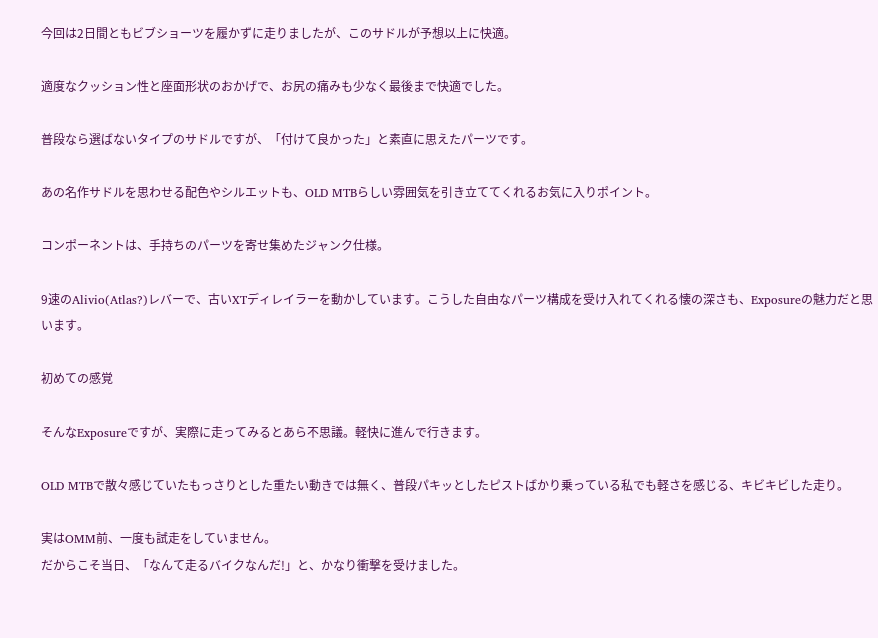今回は2日間ともビブショーツを履かずに走りましたが、このサドルが予想以上に快適。

適度なクッション性と座面形状のおかげで、お尻の痛みも少なく最後まで快適でした。

普段なら選ばないタイプのサドルですが、「付けて良かった」と素直に思えたパーツです。

あの名作サドルを思わせる配色やシルエットも、OLD MTBらしい雰囲気を引き立ててくれるお気に入りポイント。

コンポーネントは、手持ちのパーツを寄せ集めたジャンク仕様。

9速のAlivio(Atlas?)レバーで、古いXTディレイラーを動かしています。こうした自由なパーツ構成を受け入れてくれる懐の深さも、Exposureの魅力だと思います。

初めての感覚

そんなExposureですが、実際に走ってみるとあら不思議。軽快に進んで行きます。

OLD MTBで散々感じていたもっさりとした重たい動きでは無く、普段パキッとしたピストばかり乗っている私でも軽さを感じる、キビキビした走り。

実はOMM前、一度も試走をしていません。
だからこそ当日、「なんて走るバイクなんだ!」と、かなり衝撃を受けました。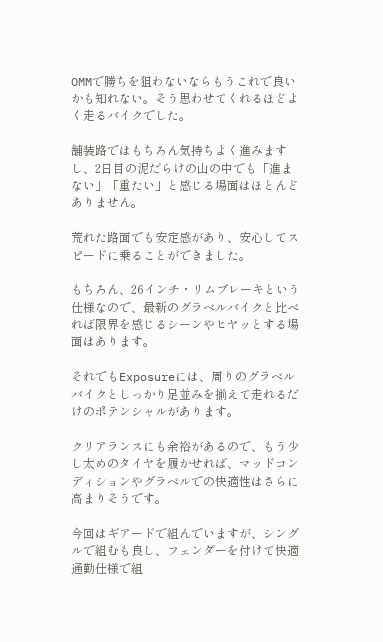OMMで勝ちを狙わないならもうこれで良いかも知れない。そう思わせてくれるほどよく走るバイクでした。

舗装路ではもちろん気持ちよく進みますし、2日目の泥だらけの山の中でも「進まない」「重たい」と感じる場面はほとんどありません。

荒れた路面でも安定感があり、安心してスピードに乗ることができました。

もちろん、26インチ・リムブレーキという仕様なので、最新のグラベルバイクと比べれば限界を感じるシーンやヒヤッとする場面はあります。

それでもExposureには、周りのグラベルバイクとしっかり足並みを揃えて走れるだけのポテンシャルがあります。

クリアランスにも余裕があるので、もう少し太めのタイヤを履かせれば、マッドコンディションやグラベルでの快適性はさらに高まりそうです。

今回はギアードで組んでいますが、シングルで組むも良し、フェンダーを付けて快適通勤仕様で組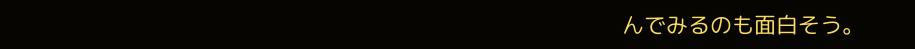んでみるのも面白そう。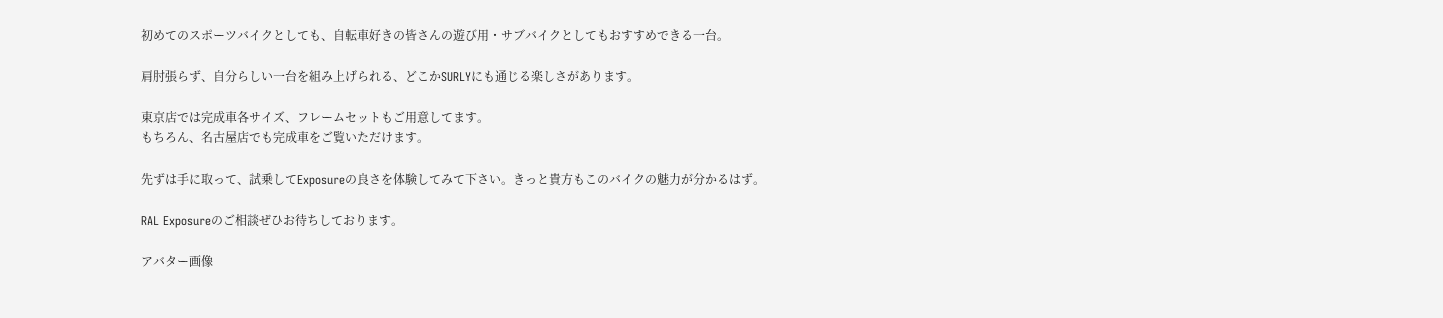初めてのスポーツバイクとしても、自転車好きの皆さんの遊び用・サブバイクとしてもおすすめできる一台。

肩肘張らず、自分らしい一台を組み上げられる、どこかSURLYにも通じる楽しさがあります。

東京店では完成車各サイズ、フレームセットもご用意してます。
もちろん、名古屋店でも完成車をご覧いただけます。

先ずは手に取って、試乗してExposureの良さを体験してみて下さい。きっと貴方もこのバイクの魅力が分かるはず。

RAL Exposureのご相談ぜひお待ちしております。

アバター画像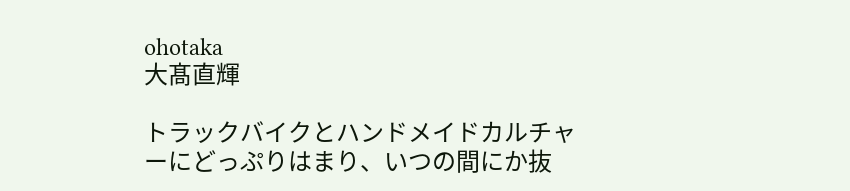ohotaka
大髙直輝

トラックバイクとハンドメイドカルチャーにどっぷりはまり、いつの間にか抜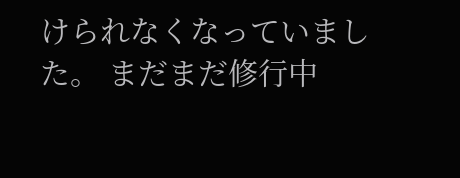けられなくなっていました。 まだまだ修行中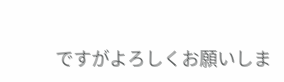ですがよろしくお願いしま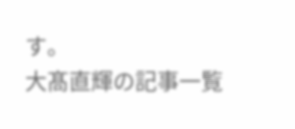す。
大髙直輝の記事一覧